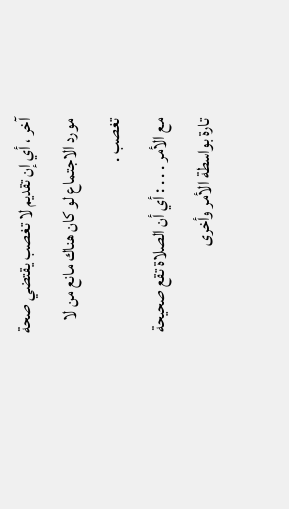آخر ، أي إن تقديم لا تغصب يقتضي صحة مورد الاجتماع لو كان هناك مانع من لا تغصب .
مع الأمر . . . : أي أن الصلاة تقع صحيحة تارة بواسطة الأمر وأخرى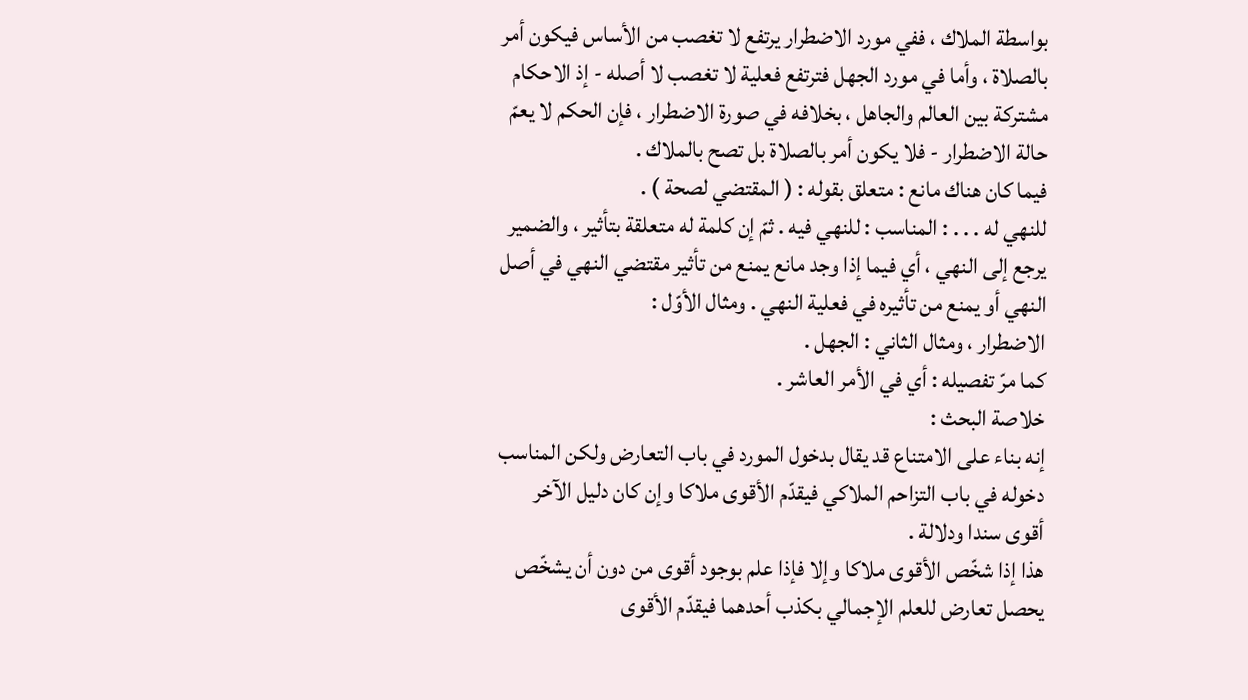بواسطة الملاك ، ففي مورد الاضطرار يرتفع لا تغصب من الأساس فيكون أمر بالصلاة ، وأما في مورد الجهل فترتفع فعلية لا تغصب لا أصله - إذ الاحكام مشتركة بين العالم والجاهل ، بخلافه في صورة الاضطرار ، فإن الحكم لا يعمّ حالة الاضطرار - فلا يكون أمر بالصلاة بل تصح بالملاك .
فيما كان هناك مانع : متعلق بقوله : ( المقتضي لصحة ) .
للنهي له . . . : المناسب : للنهي فيه . ثمّ إن كلمة له متعلقة بتأثير ، والضمير يرجع إلى النهي ، أي فيما إذا وجد مانع يمنع من تأثير مقتضي النهي في أصل النهي أو يمنع من تأثيره في فعلية النهي . ومثال الأوّل :
الاضطرار ، ومثال الثاني : الجهل .
كما مرّ تفصيله : أي في الأمر العاشر .
خلاصة البحث :
إنه بناء على الامتناع قد يقال بدخول المورد في باب التعارض ولكن المناسب دخوله في باب التزاحم الملاكي فيقدّم الأقوى ملاكا وإن كان دليل الآخر أقوى سندا ودلالة .
هذا إذا شخّص الأقوى ملاكا وإلا فإذا علم بوجود أقوى من دون أن يشخّص يحصل تعارض للعلم الإجمالي بكذب أحدهما فيقدّم الأقوى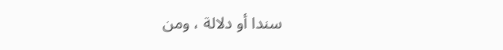سندا أو دلالة ، ومن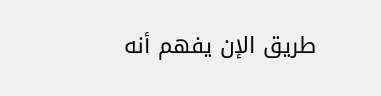طريق الإن يفهم أنه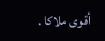أقوى ملاكا .